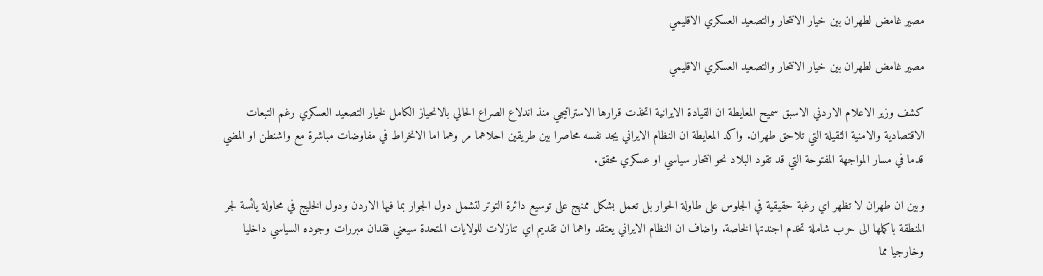مصير غامض لطهران بين خيار الانتحار والتصعيد العسكري الاقليمي

مصير غامض لطهران بين خيار الانتحار والتصعيد العسكري الاقليمي

كشف وزير الاعلام الاردني الاسبق سميح المعايطة ان القيادة الايرانية اتخذت قرارها الاستراتيجي منذ اندلاع الصراع الحالي بالانحياز الكامل لخيار التصعيد العسكري رغم التبعات الاقتصادية والامنية الثقيلة التي تلاحق طهران. واكد المعايطة ان النظام الايراني يجد نفسه محاصرا بين طريقين احلاهما مر وهما اما الانخراط في مفاوضات مباشرة مع واشنطن او المضي قدما في مسار المواجهة المفتوحة التي قد تقود البلاد نحو انتحار سياسي او عسكري محقق.

وبين ان طهران لا تظهر اي رغبة حقيقية في الجلوس على طاولة الحوار بل تعمل بشكل ممنهج على توسيع دائرة التوتر لتشمل دول الجوار بما فيها الاردن ودول الخليج في محاولة يائسة لجر المنطقة باكملها الى حرب شاملة تخدم اجندتها الخاصة. واضاف ان النظام الايراني يعتقد واهما ان تقديم اي تنازلات للولايات المتحدة سيعني فقدان مبررات وجوده السياسي داخليا وخارجيا مما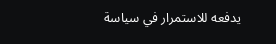يدفعه للاستمرار في سياسة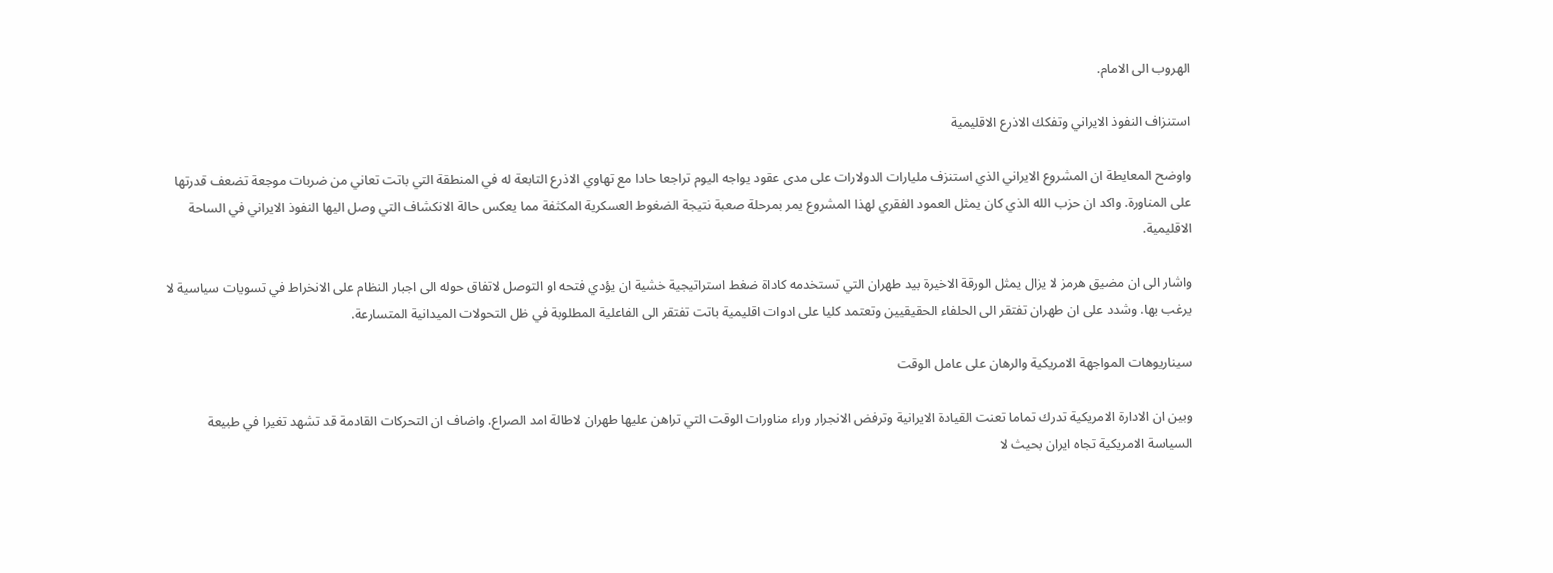الهروب الى الامام.

استنزاف النفوذ الايراني وتفكك الاذرع الاقليمية

واوضح المعايطة ان المشروع الايراني الذي استنزف مليارات الدولارات على مدى عقود يواجه اليوم تراجعا حادا مع تهاوي الاذرع التابعة له في المنطقة التي باتت تعاني من ضربات موجعة تضعف قدرتها على المناورة. واكد ان حزب الله الذي كان يمثل العمود الفقري لهذا المشروع يمر بمرحلة صعبة نتيجة الضغوط العسكرية المكثفة مما يعكس حالة الانكشاف التي وصل اليها النفوذ الايراني في الساحة الاقليمية.

واشار الى ان مضيق هرمز لا يزال يمثل الورقة الاخيرة بيد طهران التي تستخدمه كاداة ضغط استراتيجية خشية ان يؤدي فتحه او التوصل لاتفاق حوله الى اجبار النظام على الانخراط في تسويات سياسية لا يرغب بها. وشدد على ان طهران تفتقر الى الحلفاء الحقيقيين وتعتمد كليا على ادوات اقليمية باتت تفتقر الى الفاعلية المطلوبة في ظل التحولات الميدانية المتسارعة.

سيناريوهات المواجهة الامريكية والرهان على عامل الوقت

وبين ان الادارة الامريكية تدرك تماما تعنت القيادة الايرانية وترفض الانجرار وراء مناورات الوقت التي تراهن عليها طهران لاطالة امد الصراع. واضاف ان التحركات القادمة قد تشهد تغيرا في طبيعة السياسة الامريكية تجاه ايران بحيث لا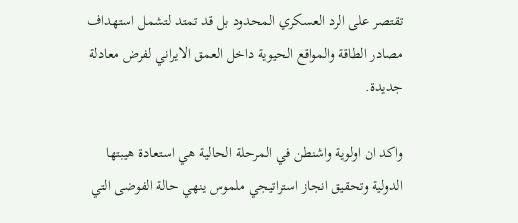تقتصر على الرد العسكري المحدود بل قد تمتد لتشمل استهداف مصادر الطاقة والمواقع الحيوية داخل العمق الايراني لفرض معادلة جديدة.

واكد ان اولوية واشنطن في المرحلة الحالية هي استعادة هيبتها الدولية وتحقيق انجاز استراتيجي ملموس ينهي حالة الفوضى التي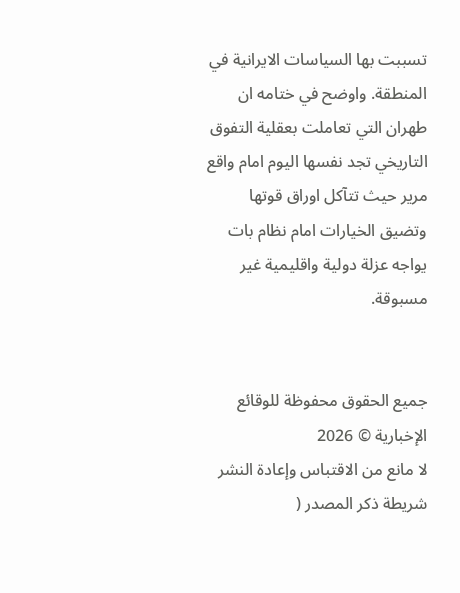تسببت بها السياسات الايرانية في المنطقة. واوضح في ختامه ان طهران التي تعاملت بعقلية التفوق التاريخي تجد نفسها اليوم امام واقع مرير حيث تتآكل اوراق قوتها وتضيق الخيارات امام نظام بات يواجه عزلة دولية واقليمية غير مسبوقة.


جميع الحقوق محفوظة للوقائع الإخبارية © 2026
لا مانع من الاقتباس وإعادة النشر شريطة ذكر المصدر (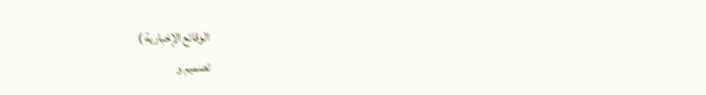الوقائع الإخبارية )
تصميم و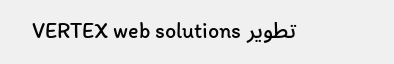تطوير VERTEX web solutions